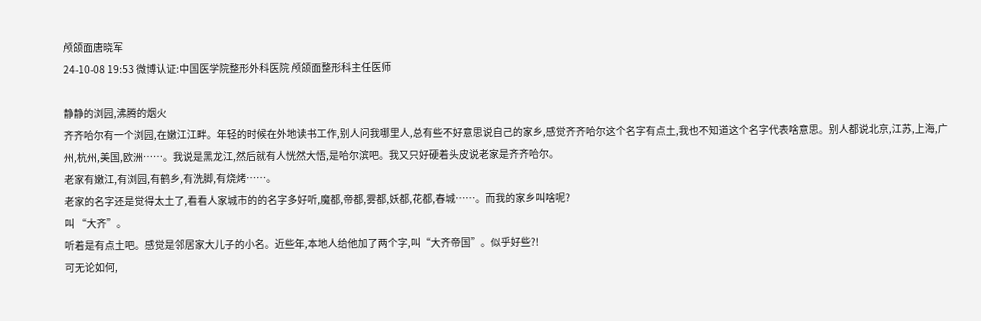颅颌面唐晓军
24-10-08 19:53 微博认证:中国医学院整形外科医院 颅颌面整形科主任医师

静静的浏园,沸腾的烟火
齐齐哈尔有一个浏园,在嫩江江畔。年轻的时候在外地读书工作,别人问我哪里人,总有些不好意思说自己的家乡,感觉齐齐哈尔这个名字有点土,我也不知道这个名字代表啥意思。别人都说北京,江苏,上海,广州,杭州,美国,欧洲……。我说是黑龙江,然后就有人恍然大悟,是哈尔滨吧。我又只好硬着头皮说老家是齐齐哈尔。
老家有嫩江,有浏园,有鹤乡,有洗脚,有烧烤……。
老家的名字还是觉得太土了,看看人家城市的的名字多好听,魔都,帝都,雾都,妖都,花都,春城……。而我的家乡叫啥呢?
叫 “大齐”。
听着是有点土吧。感觉是邻居家大儿子的小名。近些年,本地人给他加了两个字,叫“大齐帝国”。似乎好些?!
可无论如何,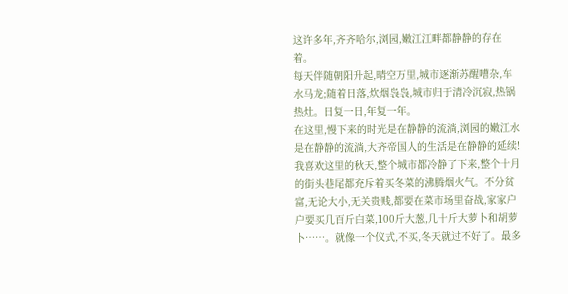这许多年,齐齐哈尔,浏园,嫩江江畔都静静的存在着。
每天伴随朝阳升起,晴空万里,城市逐渐苏醒嘈杂,车水马龙;随着日落,炊烟袅袅,城市归于清冷沉寂,热锅热灶。日复一日,年复一年。
在这里,慢下来的时光是在静静的流淌,浏园的嫩江水是在静静的流淌,大齐帝国人的生活是在静静的延续!
我喜欢这里的秋天,整个城市都冷静了下来,整个十月的街头巷尾都充斥着买冬菜的沸腾烟火气。不分贫富,无论大小,无关贵贱,都要在菜市场里奋战,家家户户要买几百斤白菜,100斤大葱,几十斤大萝卜和胡萝卜……。就像一个仪式,不买,冬天就过不好了。最多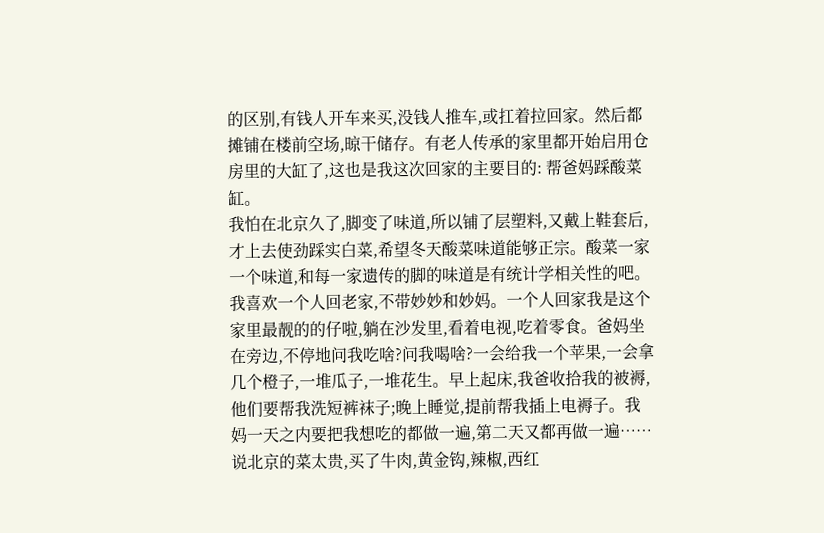的区别,有钱人开车来买,没钱人推车,或扛着拉回家。然后都摊铺在楼前空场,晾干储存。有老人传承的家里都开始启用仓房里的大缸了,这也是我这次回家的主要目的: 帮爸妈踩酸菜缸。
我怕在北京久了,脚变了味道,所以铺了层塑料,又戴上鞋套后,才上去使劲踩实白菜,希望冬天酸菜味道能够正宗。酸菜一家一个味道,和每一家遗传的脚的味道是有统计学相关性的吧。
我喜欢一个人回老家,不带妙妙和妙妈。一个人回家我是这个家里最靓的的仔啦,躺在沙发里,看着电视,吃着零食。爸妈坐在旁边,不停地问我吃啥?问我喝啥?一会给我一个苹果,一会拿几个橙子,一堆瓜子,一堆花生。早上起床,我爸收拾我的被褥,他们要帮我洗短裤袜子;晚上睡觉,提前帮我插上电褥子。我妈一天之内要把我想吃的都做一遍,第二天又都再做一遍……
说北京的菜太贵,买了牛肉,黄金钩,辣椒,西红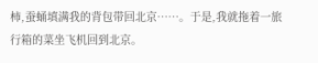柿,蚕蛹填满我的背包带回北京……。于是,我就拖着一旅行箱的菜坐飞机回到北京。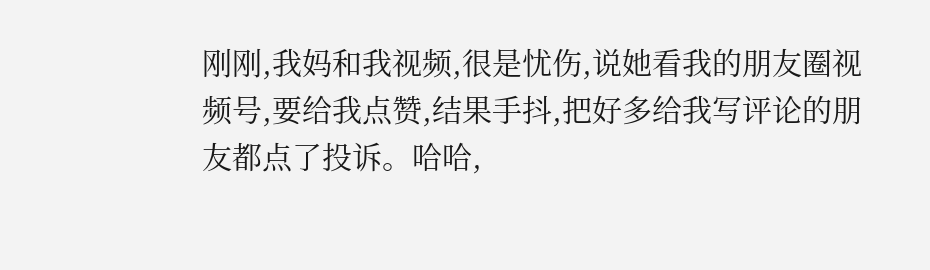刚刚,我妈和我视频,很是忧伤,说她看我的朋友圈视频号,要给我点赞,结果手抖,把好多给我写评论的朋友都点了投诉。哈哈,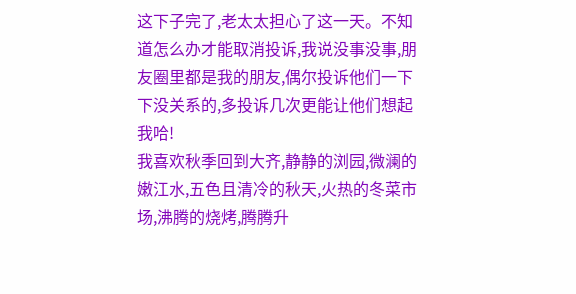这下子完了,老太太担心了这一天。不知道怎么办才能取消投诉,我说没事没事,朋友圈里都是我的朋友,偶尔投诉他们一下下没关系的,多投诉几次更能让他们想起我哈!
我喜欢秋季回到大齐,静静的浏园,微澜的嫩江水,五色且清冷的秋天,火热的冬菜市场,沸腾的烧烤,腾腾升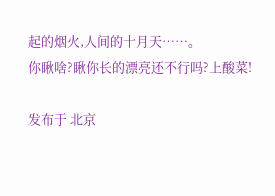起的烟火,人间的十月天……。
你瞅啥?瞅你长的漂亮还不行吗?上酸菜!

发布于 北京